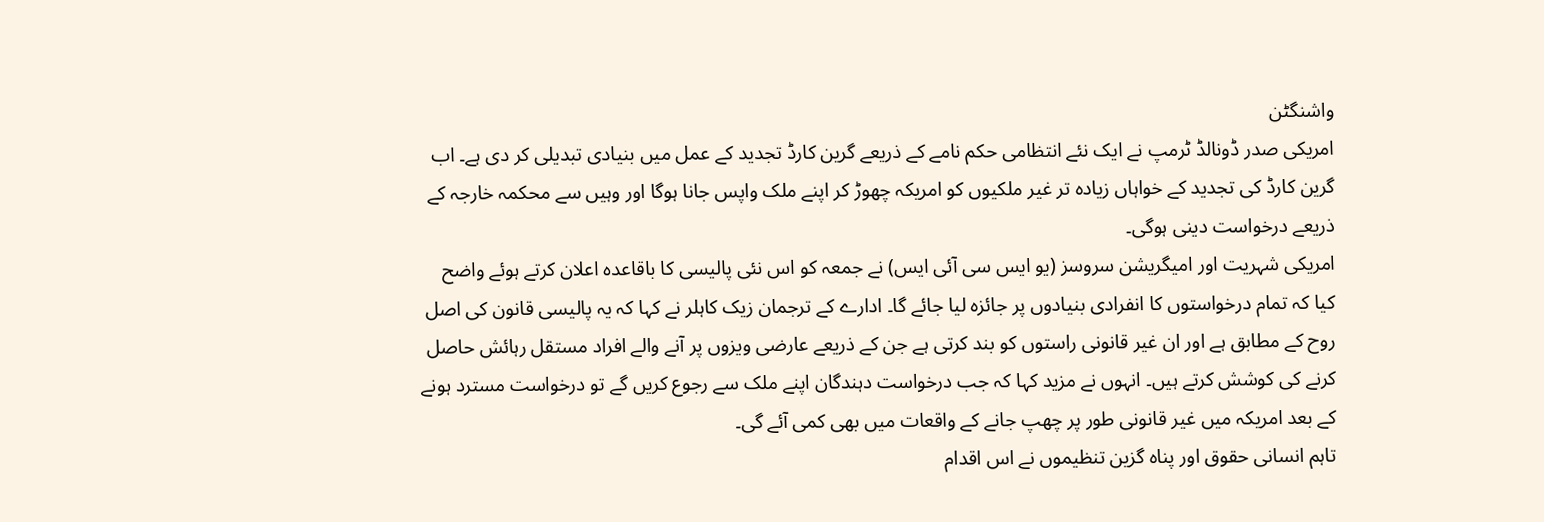واشنگٹن
امریکی صدر ڈونالڈ ٹرمپ نے ایک نئے انتظامی حکم نامے کے ذریعے گرین کارڈ تجدید کے عمل میں بنیادی تبدیلی کر دی ہے۔ اب گرین کارڈ کی تجدید کے خواہاں زیادہ تر غیر ملکیوں کو امریکہ چھوڑ کر اپنے ملک واپس جانا ہوگا اور وہیں سے محکمہ خارجہ کے ذریعے درخواست دینی ہوگی۔
امریکی شہریت اور امیگریشن سروسز (یو ایس سی آئی ایس) نے جمعہ کو اس نئی پالیسی کا باقاعدہ اعلان کرتے ہوئے واضح کیا کہ تمام درخواستوں کا انفرادی بنیادوں پر جائزہ لیا جائے گا۔ ادارے کے ترجمان زیک کاہلر نے کہا کہ یہ پالیسی قانون کی اصل روح کے مطابق ہے اور ان غیر قانونی راستوں کو بند کرتی ہے جن کے ذریعے عارضی ویزوں پر آنے والے افراد مستقل رہائش حاصل کرنے کی کوشش کرتے ہیں۔ انہوں نے مزید کہا کہ جب درخواست دہندگان اپنے ملک سے رجوع کریں گے تو درخواست مسترد ہونے کے بعد امریکہ میں غیر قانونی طور پر چھپ جانے کے واقعات میں بھی کمی آئے گی۔
تاہم انسانی حقوق اور پناہ گزین تنظیموں نے اس اقدام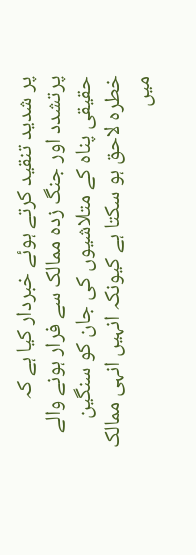پر شدید تنقید کرتے ہوئے خبردار کیا ہے کہ پرتشدد اور جنگ زدہ ممالک سے فرار ہونے والے حقیقی پناہ کے متلاشیوں کی جان کو سنگین خطرہ لاحق ہو سکتا ہے کیونکہ انہیں انہی ممالک میں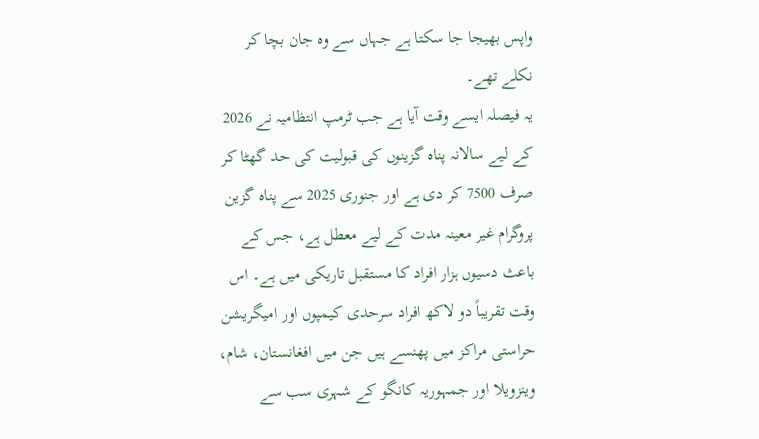واپس بھیجا جا سکتا ہے جہاں سے وہ جان بچا کر نکلے تھے۔
یہ فیصلہ ایسے وقت آیا ہے جب ٹرمپ انتظامیہ نے 2026 کے لیے سالانہ پناہ گزینوں کی قبولیت کی حد گھٹا کر صرف 7500 کر دی ہے اور جنوری 2025 سے پناہ گزین پروگرام غیر معینہ مدت کے لیے معطل ہے، جس کے باعث دسیوں ہزار افراد کا مستقبل تاریکی میں ہے۔ اس وقت تقریباً دو لاکھ افراد سرحدی کیمپوں اور امیگریشن حراستی مراکز میں پھنسے ہیں جن میں افغانستان، شام، وینزویلا اور جمہوریہ کانگو کے شہری سب سے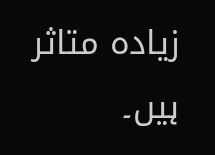زیادہ متاثر ہیں۔